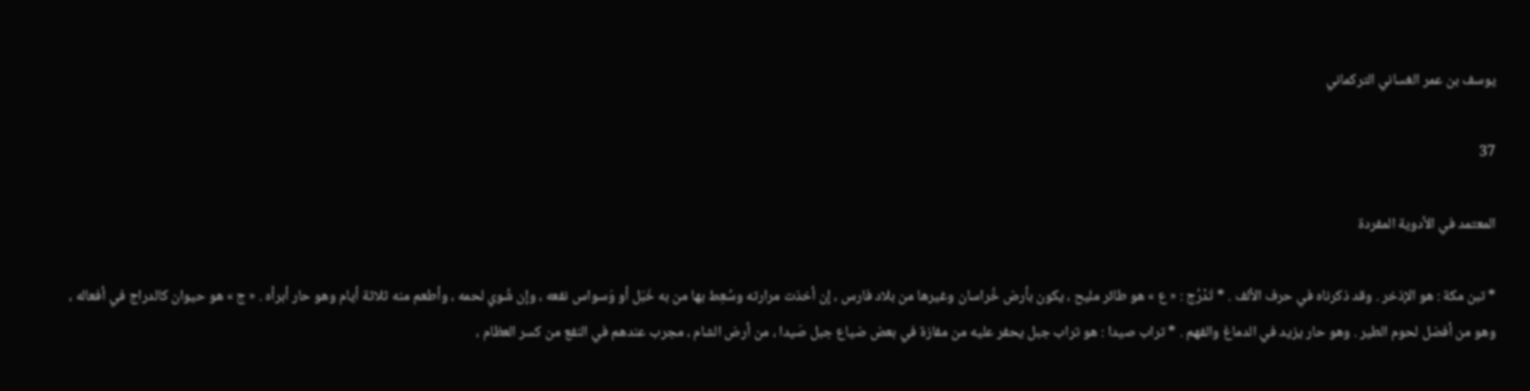يوسف بن عمر الغساني التركماني

37

المعتمد في الأدوية المفردة

* تبن مكة : هو الإذخر . وقد ذكرناه في حرف الألف . * تَدْرُج : « ع » هو طائر مليح ، يكون بأرض خُراسان وغيرها من بلاد فارس ، إن أخذت مرارته وسُعِط بها من به خَبَل أو وَسواس نفعه ، وإن شُوي لحمه ، وأطعم منه ثلاثة أيام وهو حار أبرأه . « ج » هو حيوان كالدراج في أفعاله ، وهو من أفضل لحوم الطير . وهو حار يزيد في الدماغ والفهم . * تراب صيدا : هو تراب جبل يحفر عليه من مفازة في بعض ضياع جبل صَيدا ، من أرض الشام ، مجرب عندهم في النفع من كسر العظام ،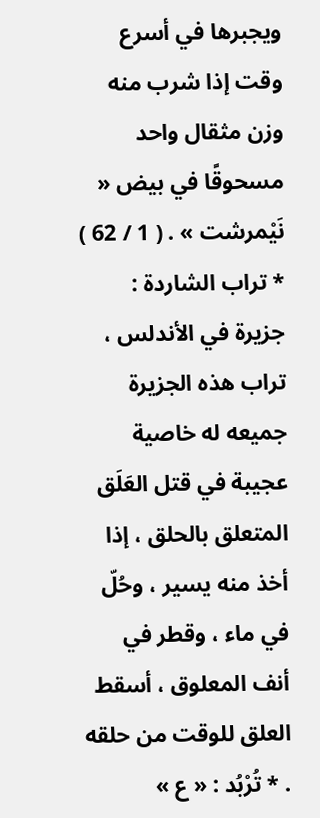ويجبرها في أسرع وقت إذا شرب منه وزن مثقال واحد مسحوقًا في بيض « نَيْمرشت » . ( 1 / 62 ) * تراب الشاردة : جزيرة في الأندلس ، تراب هذه الجزيرة جميعه له خاصية عجيبة في قتل العَلَق المتعلق بالحلق ، إذا أخذ منه يسير ، وحُلّ في ماء ، وقطر في أنف المعلوق ، أسقط العلق للوقت من حلقه . * تُرْبُد : « ع »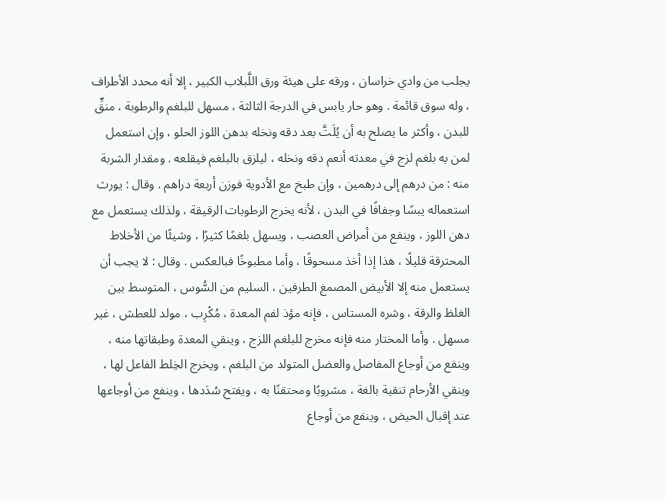يجلب من وادي خراسان ، ورقه على هيئة ورق اللَّبلاب الكبير ، إلا أنه محدد الأطراف ، وله سوق قائمة . وهو حار يابس في الدرجة الثالثة ، مسهل للبلغم والرطوبة ، منقٍّ للبدن ، وأكثر ما يصلح به أن يُلَتَّ بعد دقه ونخله بدهن اللوز الحلو ، وإن استعمل لمن به بلغم لزج في معدته أنعم دقه ونخله ، ليلزق بالبلغم فيقلعه . ومقدار الشربة منه : من درهم إلى درهمين ، وإن طبخ مع الأدوية فوزن أربعة دراهم . وقال : يورث استعماله يبسًا وجفافًا في البدن ، لأنه يخرج الرطوبات الرقيقة ، ولذلك يستعمل مع دهن اللوز ، وينفع من أمراض العصب ، ويسهل بلغمًا كثيرًا ، وشيئًا من الأخلاط المحترقة قليلًا ، هذا إذا أخذ مسحوقًا ، وأما مطبوخًا فبالعكس . وقال : لا يجب أن يستعمل منه إلا الأبيض المصمغ الطرفين ، السليم من السُّوس ، المتوسط بين الغلظ والرقة ، وشره المستاس ، فإنه مؤذ لفم المعدة ، مُكْرِب ، مولد للعطش ، غير مسهل . وأما المختار منه فإنه مخرج للبلغم اللزج ، وينقي المعدة وطبقاتها منه ، وينفع من أوجاع المفاصل والعضل المتولد من البلغم ، ويخرج الخِلط الفاعل لها ، وينقي الأرحام تنقية بالغة ، مشروبًا ومحتقنًا به ، ويفتح سُدَدها ، وينفع من أوجاعها عند إقبال الحيض ، وينفع من أوجاع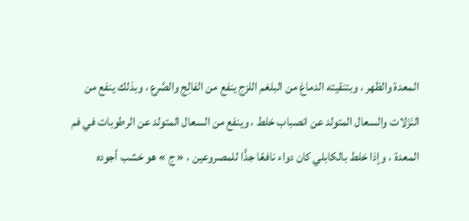المعدة والظهر ، وبتنقيته الدماغ من البلغم اللزج ينفع من الفالِج والصَّرع ، وبذلك ينفع من النَزَلات والسعال المتولد عن انصباب خلط ، وينفع من السعال المتولد عن الرطوبات في فم المعدة ، وإذا خلط بالكابلي كان دواء نافعًا جدًّا للمصروعين ، « ج » هو خشب أجوده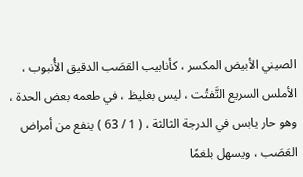الصيني الأبيض المكسر ، كأنابيب القصَب الدقيق الأُنبوب ، الأملس السريع التَّفتُت ، ليس بغليظ ، في طعمه بعض الحدة ، وهو حار يابس في الدرجة الثالثة ، ( 1 / 63 ) ينفع من أمراض العَصَب ، ويسهل بلغمًا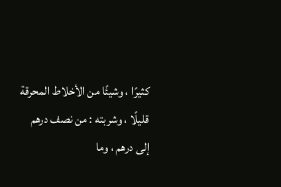كثيرًا ، وشيئًا من الأخلاط المحرقة قليلًا ، وشربته : من نصف درهم إلى درهم ، وما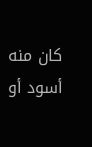كان منه أسود أو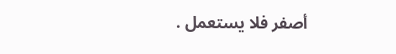أصفر فلا يستعمل .